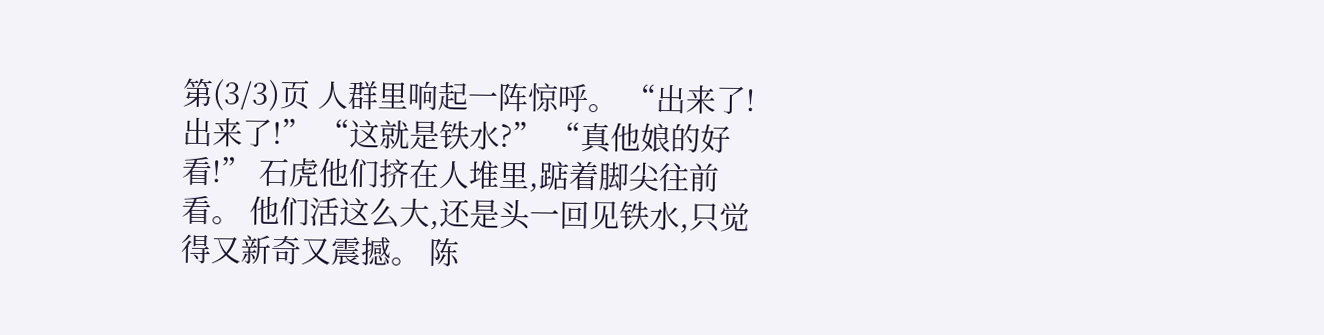第(3/3)页 人群里响起一阵惊呼。 “出来了!出来了!” “这就是铁水?” “真他娘的好看!” 石虎他们挤在人堆里,踮着脚尖往前看。 他们活这么大,还是头一回见铁水,只觉得又新奇又震撼。 陈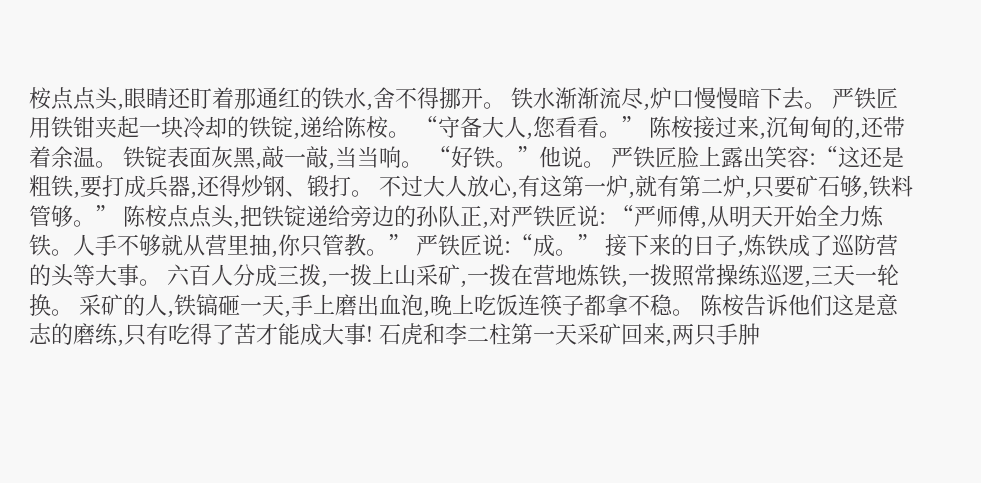桉点点头,眼睛还盯着那通红的铁水,舍不得挪开。 铁水渐渐流尽,炉口慢慢暗下去。 严铁匠用铁钳夹起一块冷却的铁锭,递给陈桉。 “守备大人,您看看。” 陈桉接过来,沉甸甸的,还带着余温。 铁锭表面灰黑,敲一敲,当当响。 “好铁。”他说。 严铁匠脸上露出笑容:“这还是粗铁,要打成兵器,还得炒钢、锻打。 不过大人放心,有这第一炉,就有第二炉,只要矿石够,铁料管够。” 陈桉点点头,把铁锭递给旁边的孙队正,对严铁匠说: “严师傅,从明天开始全力炼铁。人手不够就从营里抽,你只管教。” 严铁匠说:“成。” 接下来的日子,炼铁成了巡防营的头等大事。 六百人分成三拨,一拨上山采矿,一拨在营地炼铁,一拨照常操练巡逻,三天一轮换。 采矿的人,铁镐砸一天,手上磨出血泡,晚上吃饭连筷子都拿不稳。 陈桉告诉他们这是意志的磨练,只有吃得了苦才能成大事! 石虎和李二柱第一天采矿回来,两只手肿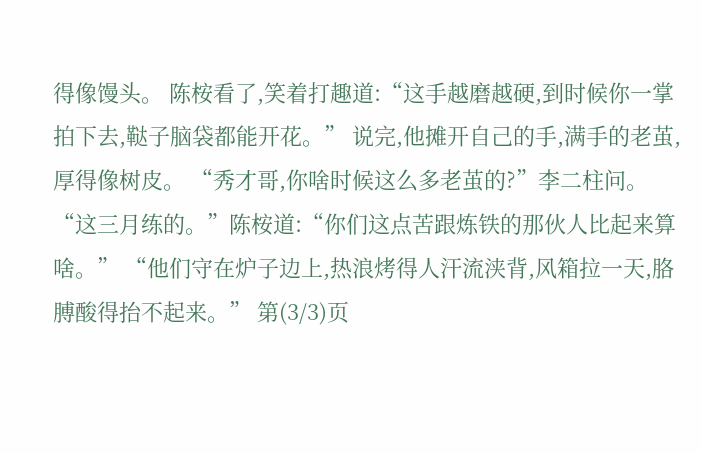得像馒头。 陈桉看了,笑着打趣道:“这手越磨越硬,到时候你一掌拍下去,鞑子脑袋都能开花。” 说完,他摊开自己的手,满手的老茧,厚得像树皮。 “秀才哥,你啥时候这么多老茧的?”李二柱问。 “这三月练的。”陈桉道:“你们这点苦跟炼铁的那伙人比起来算啥。” “他们守在炉子边上,热浪烤得人汗流浃背,风箱拉一天,胳膊酸得抬不起来。” 第(3/3)页